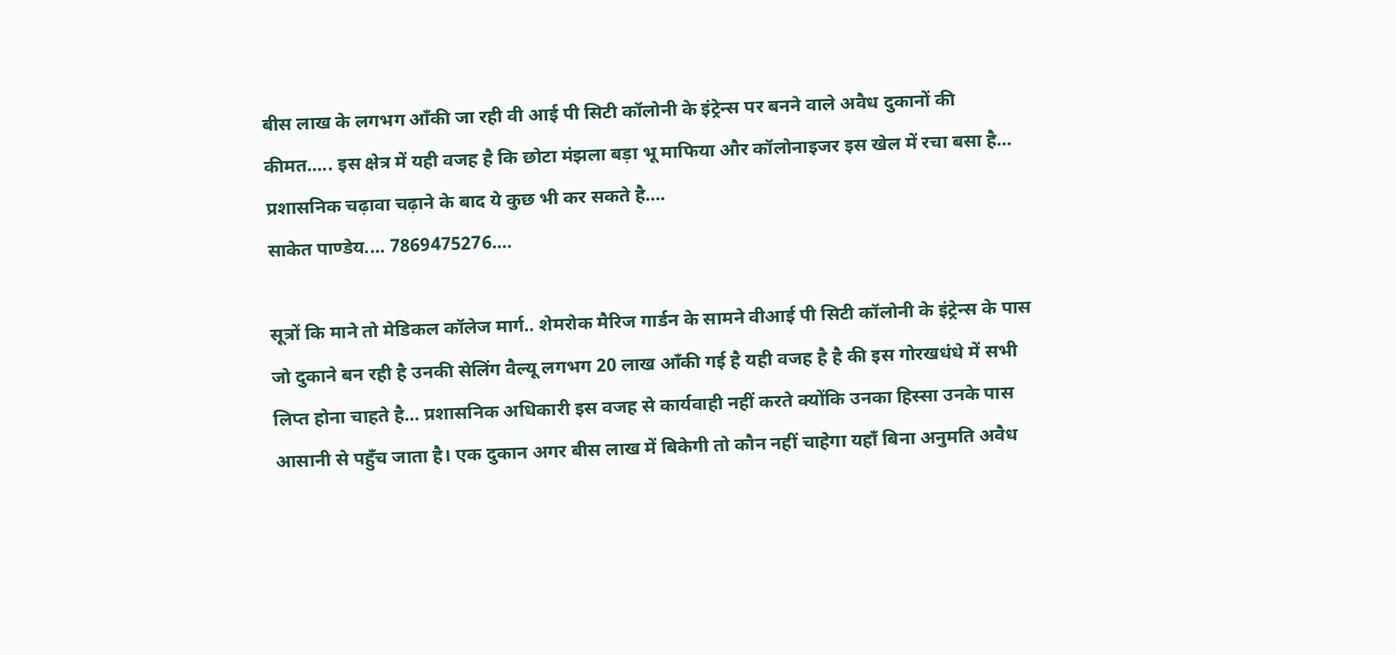बीस लाख के लगभग आँकी जा रही वी आई पी सिटी कॉलोनी के इंट्रेन्स पर बनने वाले अवैध दुकानों की कीमत….. इस क्षेत्र में यही वजह है कि छोटा मंझला बड़ा भू माफिया और कॉलोनाइजर इस खेल में रचा बसा है… प्रशासनिक चढ़ावा चढ़ाने के बाद ये कुछ भी कर सकते है….
साकेत पाण्डेय.... 7869475276....

सूत्रों कि माने तो मेडिकल कॉलेज मार्ग.. शेमरोक मैरिज गार्डन के सामने वीआई पी सिटी कॉलोनी के इंट्रेन्स के पास जो दुकाने बन रही है उनकी सेलिंग वैल्यू लगभग 20 लाख आँकी गई है यही वजह है है की इस गोरखधंधे में सभी लिप्त होना चाहते है… प्रशासनिक अधिकारी इस वजह से कार्यवाही नहीं करते क्योंकि उनका हिस्सा उनके पास आसानी से पहुँच जाता है। एक दुकान अगर बीस लाख में बिकेगी तो कौन नहीं चाहेगा यहाँ बिना अनुमति अवैध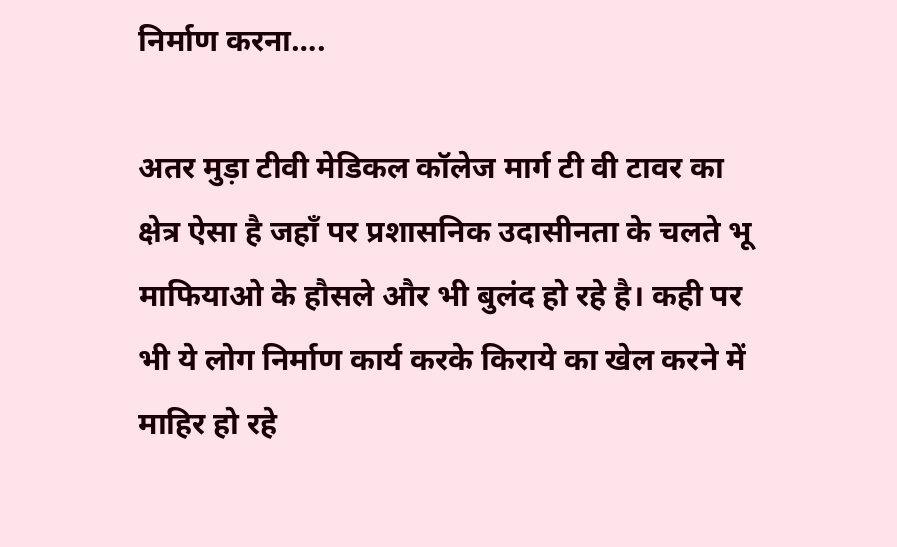निर्माण करना….

अतर मुड़ा टीवी मेडिकल कॉलेज मार्ग टी वी टावर का क्षेत्र ऐसा है जहाँ पर प्रशासनिक उदासीनता के चलते भू माफियाओ के हौसले और भी बुलंद हो रहे है। कही पर भी ये लोग निर्माण कार्य करके किराये का खेल करने में माहिर हो रहे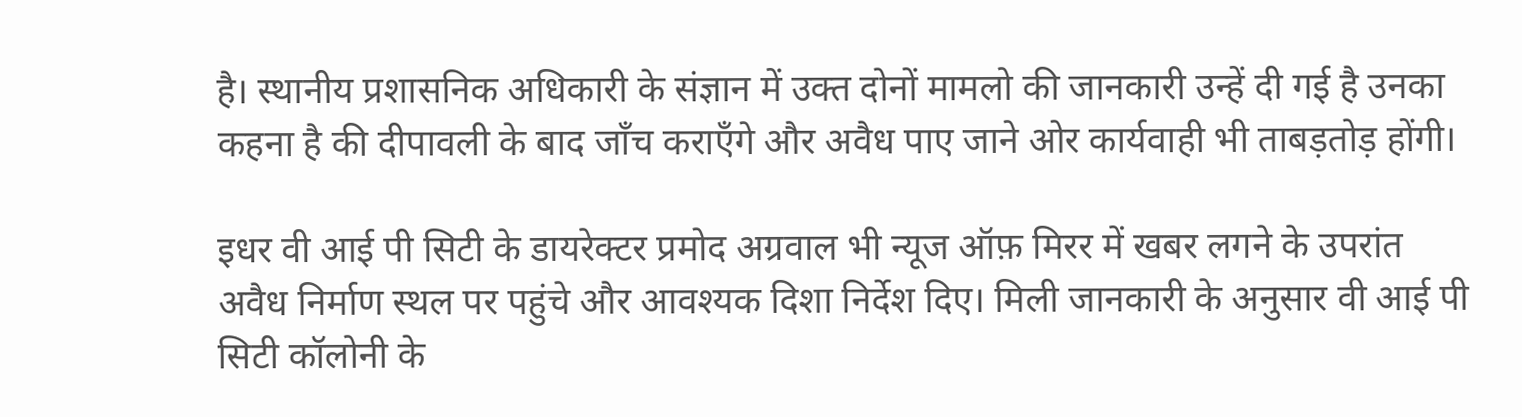है। स्थानीय प्रशासनिक अधिकारी के संज्ञान में उक्त दोनों मामलो की जानकारी उन्हें दी गई है उनका कहना है की दीपावली के बाद जाँच कराएँगे और अवैध पाए जाने ओर कार्यवाही भी ताबड़तोड़ होंगी।

इधर वी आई पी सिटी के डायरेक्टर प्रमोद अग्रवाल भी न्यूज ऑफ़ मिरर में खबर लगने के उपरांत अवैध निर्माण स्थल पर पहुंचे और आवश्यक दिशा निर्देश दिए। मिली जानकारी के अनुसार वी आई पी सिटी कॉलोनी के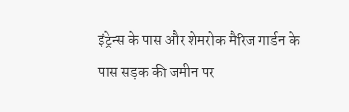इंट्रेन्स के पास और शेमरोक मैरिज गार्डन के पास सड़क की जमीन पर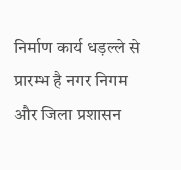निर्माण कार्य धड़ल्ले से प्रारम्भ है नगर निगम और जिला प्रशासन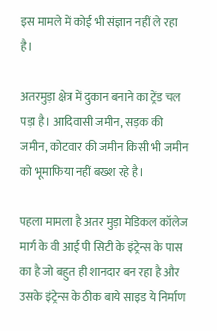इस मामले में कोई भी संज्ञान नहीं ले रहा है।

अतरमुड़ा क्षेत्र में दुकान बनाने का ट्रेंड चल पड़ा है। आदिवासी जमीन, सड़क की जमीन, कोटवार की जमीन किसी भी जमीन को भूमाफिया नहीं बख्श रहे है।

पहला मामला है अतर मुड़ा मेडिकल कॉलेज मार्ग के वी आई पी सिटी के इंट्रेन्स के पास का है जो बहुत ही शानदार बन रहा है और उसके इंट्रेन्स के ठीक बाये साइड ये निर्माण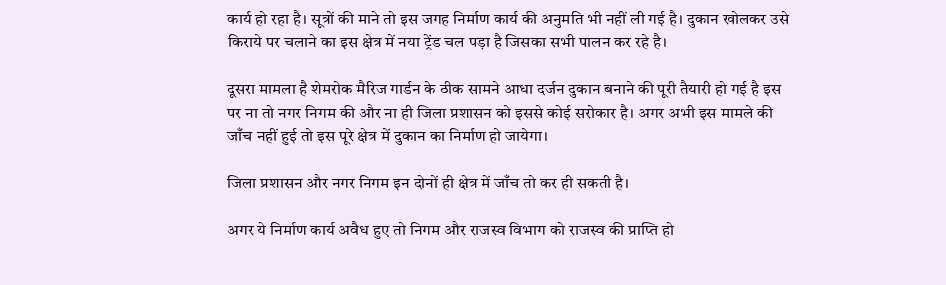कार्य हो रहा है। सूत्रों की माने तो इस जगह निर्माण कार्य की अनुमति भी नहीं ली गई है। दुकान खोलकर उसे किराये पर चलाने का इस क्षेत्र में नया ट्रेंड चल पड़ा है जिसका सभी पालन कर रहे है।

दूसरा मामला है शेमरोक मैरिज गार्डन के ठीक सामने आधा दर्जन दुकान बनाने की पूरी तैयारी हो गई है इस पर ना तो नगर निगम की और ना ही जिला प्रशासन को इससे कोई सरोकार है। अगर अभी इस मामले की जाँच नहीं हुई तो इस पूरे क्षेत्र में दुकान का निर्माण हो जायेगा।

जिला प्रशासन और नगर निगम इन दोनों ही क्षेत्र में जाँच तो कर ही सकती है।

अगर ये निर्माण कार्य अवैध हुए तो निगम और राजस्व विभाग को राजस्व की प्राप्ति हो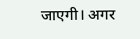जाएगी। अगर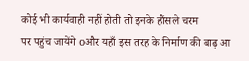कोई भी कार्यवाही नहीं होती तो इनके हौंसले चरम
पर पहुंच जायेंगे oऔर यहाँ इस तरह के निर्माण की बाढ़ आ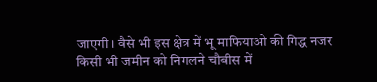जाएगी। वैसे भी इस क्षेत्र में भू माफियाओ की गिद्ध नजर किसी भी जमीन को निगलने चौबीस में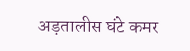अड़तालीस घंटे कमर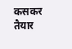कसकर तैयार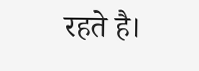रहते है।